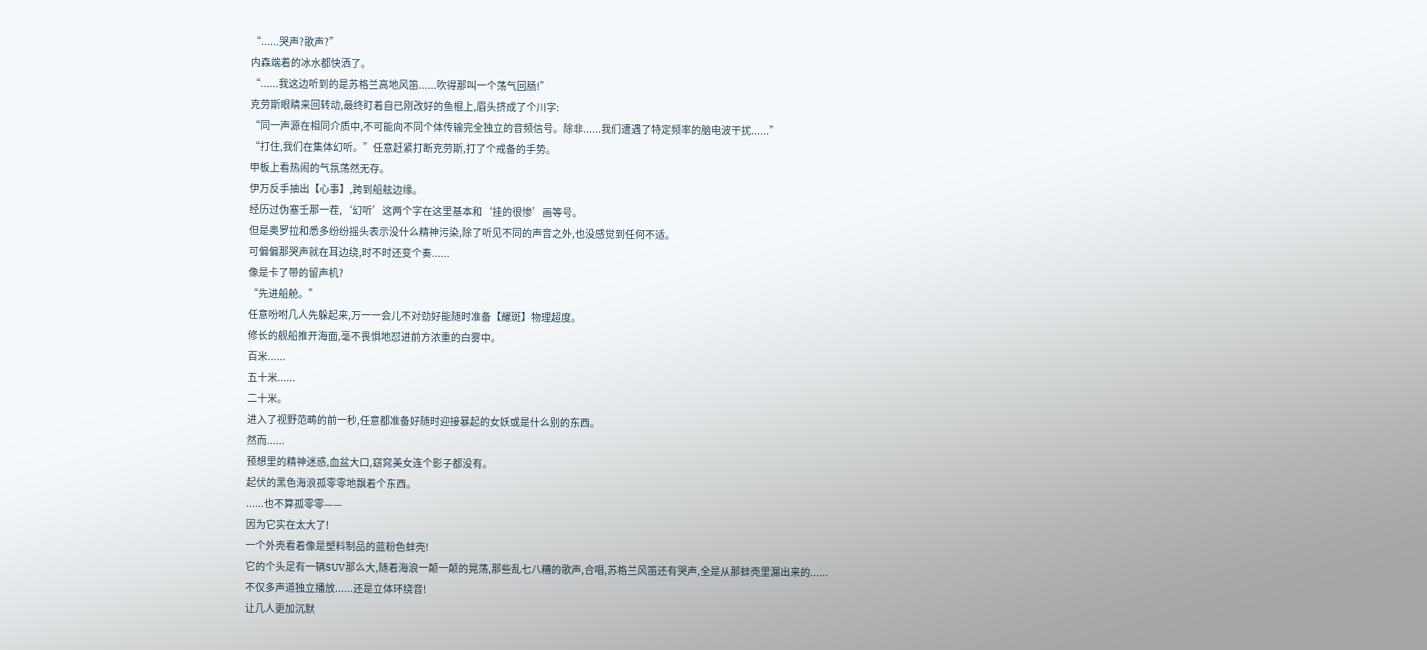“......哭声?歌声?”
内森端着的冰水都快洒了。
“......我这边听到的是苏格兰高地风笛......吹得那叫一个荡气回肠!”
克劳斯眼睛来回转动,最终盯着自已刚改好的鱼棍上,眉头挤成了个川字:
“同一声源在相同介质中,不可能向不同个体传输完全独立的音频信号。除非......我们遭遇了特定频率的脑电波干扰......”
“打住,我们在集体幻听。”任意赶紧打断克劳斯,打了个戒备的手势。
甲板上看热闹的气氛荡然无存。
伊万反手抽出【心事】,跨到船舷边缘。
经历过伪塞壬那一茬,‘幻听’这两个字在这里基本和‘挂的很惨’画等号。
但是奥罗拉和悉多纷纷摇头表示没什么精神污染,除了听见不同的声音之外,也没感觉到任何不适。
可偏偏那哭声就在耳边绕,时不时还变个奏......
像是卡了带的留声机?
“先进船舱。”
任意吩咐几人先躲起来,万一一会儿不对劲好能随时准备【耀斑】物理超度。
修长的舰船推开海面,毫不畏惧地怼进前方浓重的白雾中。
百米......
五十米......
二十米。
进入了视野范畴的前一秒,任意都准备好随时迎接暴起的女妖或是什么别的东西。
然而......
预想里的精神迷惑,血盆大口,窈窕美女连个影子都没有。
起伏的黑色海浪孤零零地飘着个东西。
......也不算孤零零——
因为它实在太大了!
一个外壳看着像是塑料制品的蓝粉色蚌壳!
它的个头足有一辆SUV那么大,随着海浪一颠一颠的晃荡,那些乱七八糟的歌声,合唱,苏格兰风笛还有哭声,全是从那蚌壳里漏出来的......
不仅多声道独立播放......还是立体环绕音!
让几人更加沉默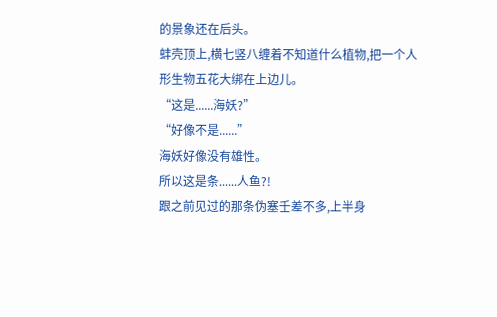的景象还在后头。
蚌壳顶上,横七竖八缠着不知道什么植物,把一个人形生物五花大绑在上边儿。
“这是......海妖?”
“好像不是......”
海妖好像没有雄性。
所以这是条......人鱼?!
跟之前见过的那条伪塞壬差不多,上半身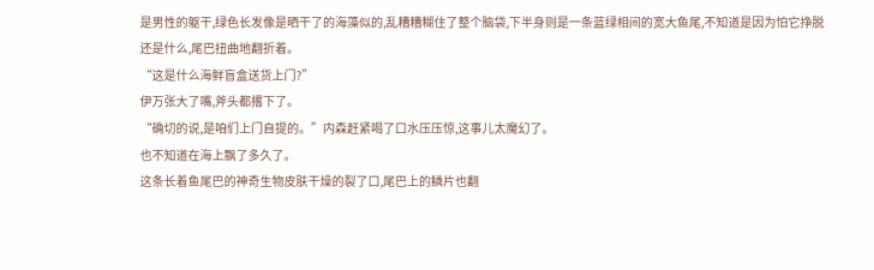是男性的躯干,绿色长发像是晒干了的海藻似的,乱糟糟糊住了整个脑袋,下半身则是一条蓝绿相间的宽大鱼尾,不知道是因为怕它挣脱还是什么,尾巴扭曲地翻折着。
“这是什么海鲜盲盒送货上门?”
伊万张大了嘴,斧头都撂下了。
“确切的说,是咱们上门自提的。”内森赶紧喝了口水压压惊,这事儿太魔幻了。
也不知道在海上飘了多久了。
这条长着鱼尾巴的神奇生物皮肤干燥的裂了口,尾巴上的鳞片也翻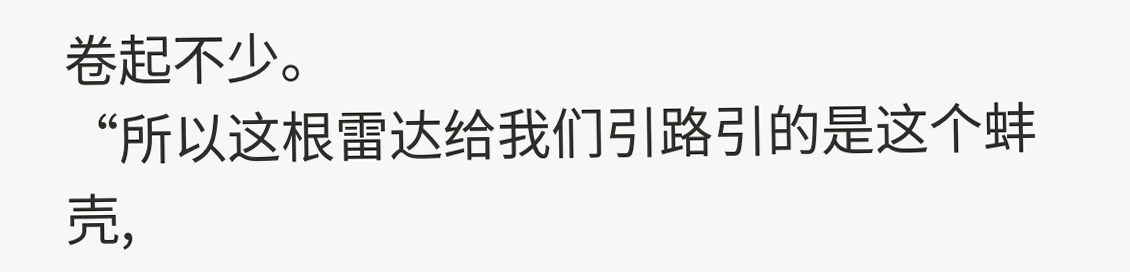卷起不少。
“所以这根雷达给我们引路引的是这个蚌壳,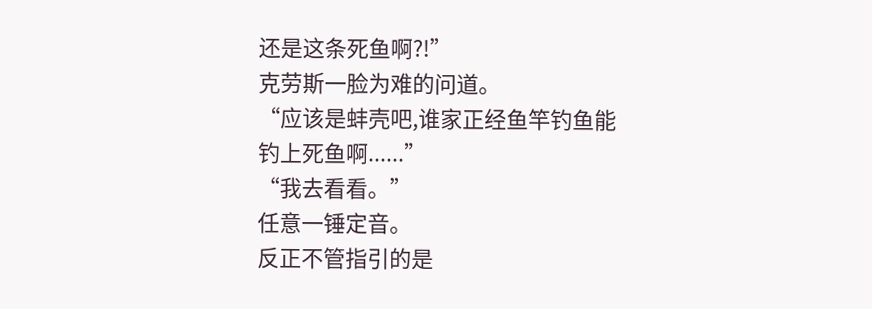还是这条死鱼啊?!”
克劳斯一脸为难的问道。
“应该是蚌壳吧,谁家正经鱼竿钓鱼能钓上死鱼啊......”
“我去看看。”
任意一锤定音。
反正不管指引的是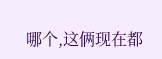哪个,这俩现在都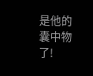是他的囊中物了!